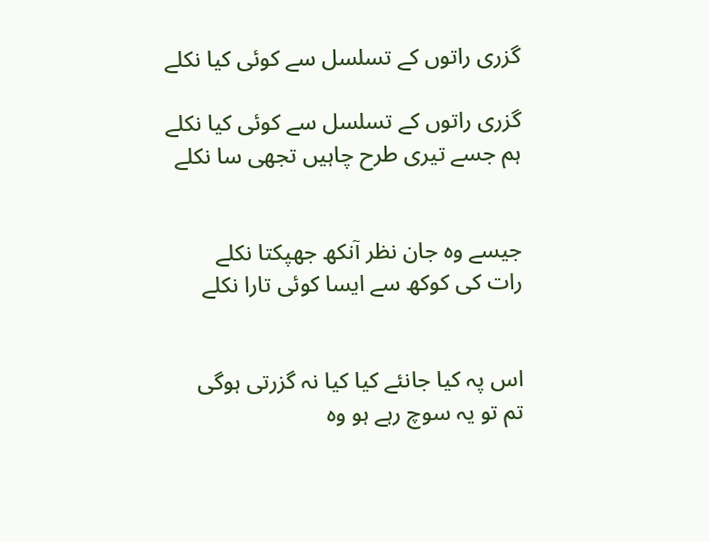گزری راتوں کے تسلسل سے کوئی کیا نکلے

گزری راتوں کے تسلسل سے کوئی کیا نکلے
ہم جسے تیری طرح چاہیں تجھی سا نکلے


جیسے وہ جان نظر آنکھ جھپکتا نکلے
رات کی کوکھ سے ایسا کوئی تارا نکلے


اس پہ کیا جانئے کیا کیا نہ گزرتی ہوگی
تم تو یہ سوچ رہے ہو وہ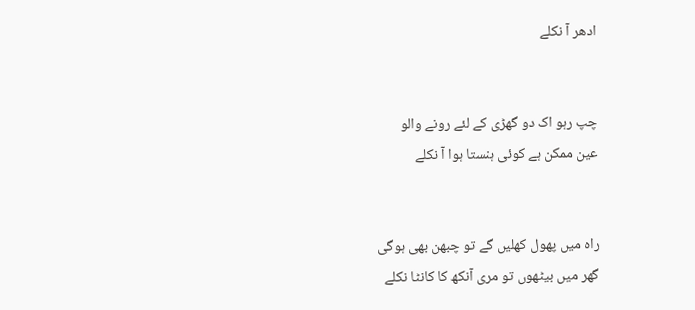ادھر آ نکلے


چپ رہو اک دو گھڑی کے لئے رونے والو
عین ممکن ہے کوئی ہنستا ہوا آ نکلے


راہ میں پھول کھلیں گے تو چبھن بھی ہوگی
گھر میں بیٹھوں تو مری آنکھ کا کانٹا نکلے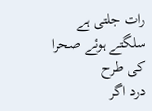رات جلتی ہے سلگتے ہوئے صحرا کی طرح
درد اگر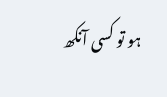ہو تو کسی آنکھ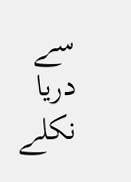سے دریا نکلے